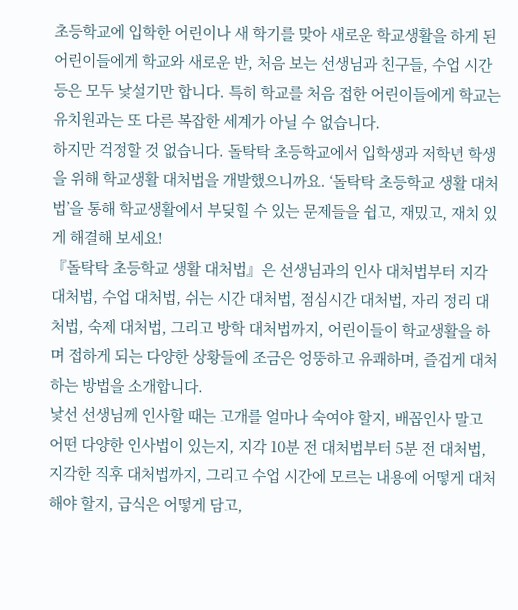초등학교에 입학한 어린이나 새 학기를 맞아 새로운 학교생활을 하게 된 어린이들에게 학교와 새로운 반, 처음 보는 선생님과 친구들, 수업 시간 등은 모두 낯설기만 합니다. 특히 학교를 처음 접한 어린이들에게 학교는 유치원과는 또 다른 복잡한 세계가 아닐 수 없습니다.
하지만 걱정할 것 없습니다. 돌탁탁 초등학교에서 입학생과 저학년 학생을 위해 학교생활 대처법을 개발했으니까요. ‘돌탁탁 초등학교 생활 대처법’을 통해 학교생활에서 부딪힐 수 있는 문제들을 쉽고, 재밌고, 재치 있게 해결해 보세요!
『돌탁탁 초등학교 생활 대처법』은 선생님과의 인사 대처법부터 지각 대처법, 수업 대처법, 쉬는 시간 대처법, 점심시간 대처법, 자리 정리 대처법, 숙제 대처법, 그리고 방학 대처법까지, 어린이들이 학교생활을 하며 접하게 되는 다양한 상황들에 조금은 엉뚱하고 유쾌하며, 즐겁게 대처하는 방법을 소개합니다.
낯선 선생님께 인사할 때는 고개를 얼마나 숙여야 할지, 배꼽인사 말고 어떤 다양한 인사법이 있는지, 지각 10분 전 대처법부터 5분 전 대처법, 지각한 직후 대처법까지, 그리고 수업 시간에 모르는 내용에 어떻게 대처해야 할지, 급식은 어떻게 담고,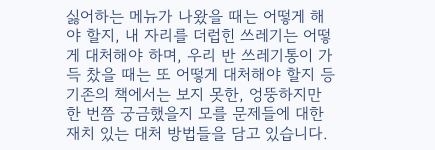싫어하는 메뉴가 나왔을 때는 어떻게 해야 할지, 내 자리를 더럽힌 쓰레기는 어떻게 대처해야 하며, 우리 반 쓰레기통이 가득 찼을 때는 또 어떻게 대처해야 할지 등 기존의 책에서는 보지 못한, 엉뚱하지만 한 번쯤 궁금했을지 모를 문제들에 대한 재치 있는 대처 방법들을 담고 있습니다.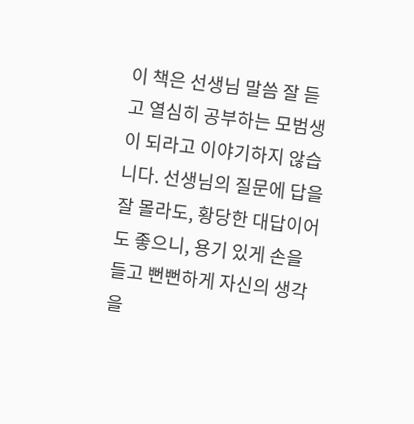이 책은 선생님 말씀 잘 듣고 열심히 공부하는 모범생이 되라고 이야기하지 않습니다. 선생님의 질문에 답을 잘 몰라도, 황당한 대답이어도 좋으니, 용기 있게 손을 들고 뻔뻔하게 자신의 생각을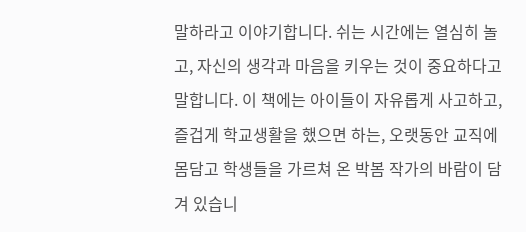말하라고 이야기합니다. 쉬는 시간에는 열심히 놀고, 자신의 생각과 마음을 키우는 것이 중요하다고 말합니다. 이 책에는 아이들이 자유롭게 사고하고, 즐겁게 학교생활을 했으면 하는, 오랫동안 교직에 몸담고 학생들을 가르쳐 온 박봄 작가의 바람이 담겨 있습니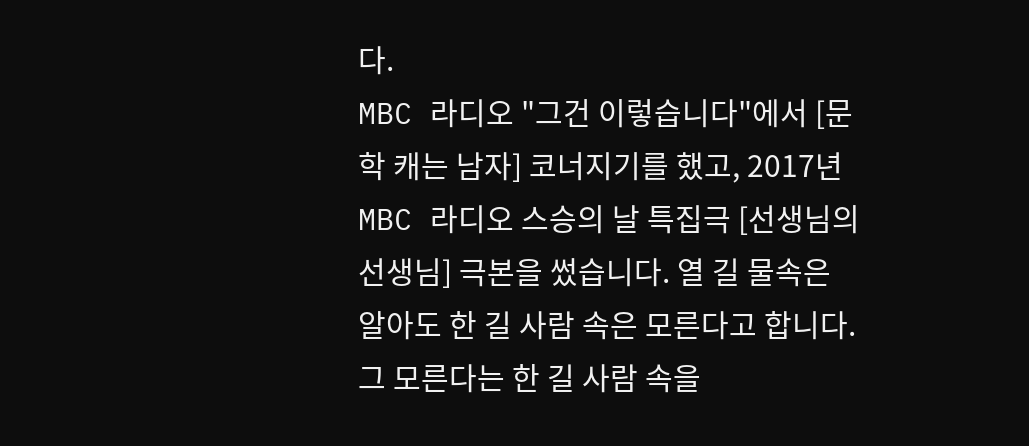다.
MBC 라디오 "그건 이렇습니다"에서 [문학 캐는 남자] 코너지기를 했고, 2017년 MBC 라디오 스승의 날 특집극 [선생님의 선생님] 극본을 썼습니다. 열 길 물속은 알아도 한 길 사람 속은 모른다고 합니다. 그 모른다는 한 길 사람 속을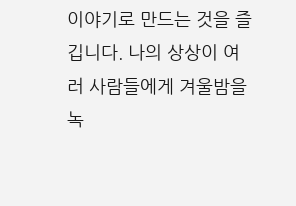이야기로 만드는 것을 즐깁니다. 나의 상상이 여러 사람들에게 겨울밤을 녹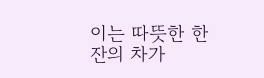이는 따뜻한 한 잔의 차가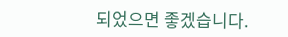되었으면 좋겠습니다.